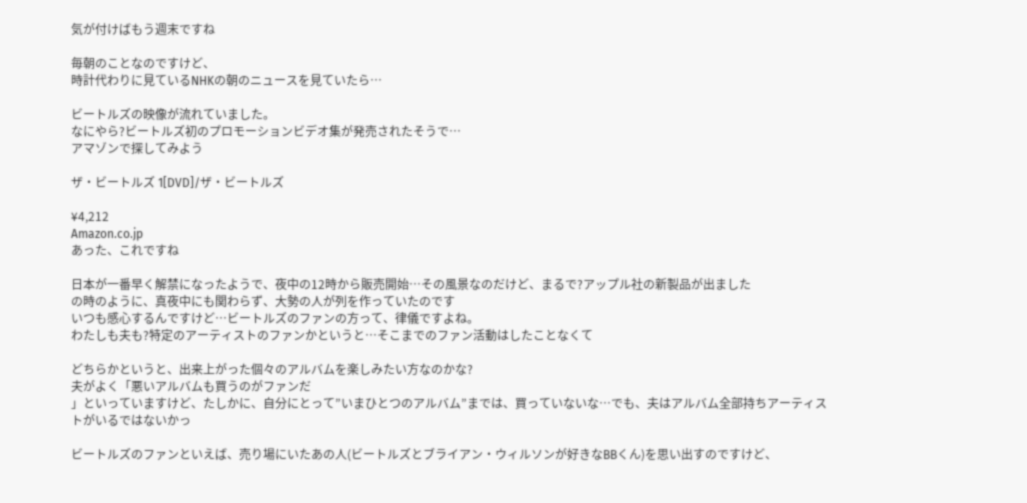気が付けばもう週末ですね

毎朝のことなのですけど、
時計代わりに見ているNHKの朝のニュースを見ていたら…

ビートルズの映像が流れていました。
なにやら?ビートルズ初のプロモーションビデオ集が発売されたそうで…
アマゾンで探してみよう

ザ・ビートルズ 1[DVD]/ザ・ビートルズ

¥4,212
Amazon.co.jp
あった、これですね

日本が一番早く解禁になったようで、夜中の12時から販売開始…その風景なのだけど、まるで?アップル社の新製品が出ました
の時のように、真夜中にも関わらず、大勢の人が列を作っていたのです
いつも感心するんですけど…ビートルズのファンの方って、律儀ですよね。
わたしも夫も?特定のアーティストのファンかというと…そこまでのファン活動はしたことなくて

どちらかというと、出来上がった個々のアルバムを楽しみたい方なのかな?
夫がよく「悪いアルバムも買うのがファンだ
」といっていますけど、たしかに、自分にとって”いまひとつのアルバム”までは、買っていないな…でも、夫はアルバム全部持ちアーティストがいるではないかっ

ビートルズのファンといえば、売り場にいたあの人(ビートルズとブライアン・ウィルソンが好きなBBくん)を思い出すのですけど、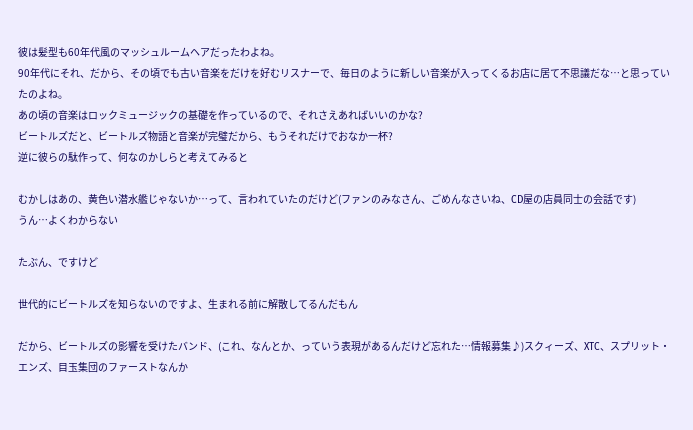彼は髪型も60年代風のマッシュルームヘアだったわよね。
90年代にそれ、だから、その頃でも古い音楽をだけを好むリスナーで、毎日のように新しい音楽が入ってくるお店に居て不思議だな…と思っていたのよね。
あの頃の音楽はロックミュージックの基礎を作っているので、それさえあればいいのかな?
ビートルズだと、ビートルズ物語と音楽が完璧だから、もうそれだけでおなか一杯?
逆に彼らの駄作って、何なのかしらと考えてみると

むかしはあの、黄色い潜水艦じゃないか…って、言われていたのだけど(ファンのみなさん、ごめんなさいね、CD屋の店員同士の会話です)
うん…よくわからない

たぶん、ですけど

世代的にビートルズを知らないのですよ、生まれる前に解散してるんだもん

だから、ビートルズの影響を受けたバンド、(これ、なんとか、っていう表現があるんだけど忘れた…情報募集♪)スクィーズ、XTC、スプリット・エンズ、目玉集団のファーストなんか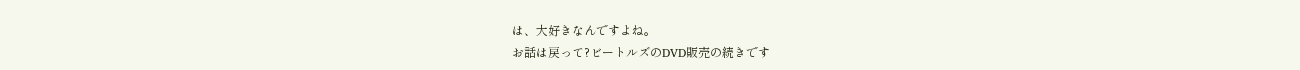は、大好きなんですよね。
お話は戻って?ビートルズのDVD販売の続きです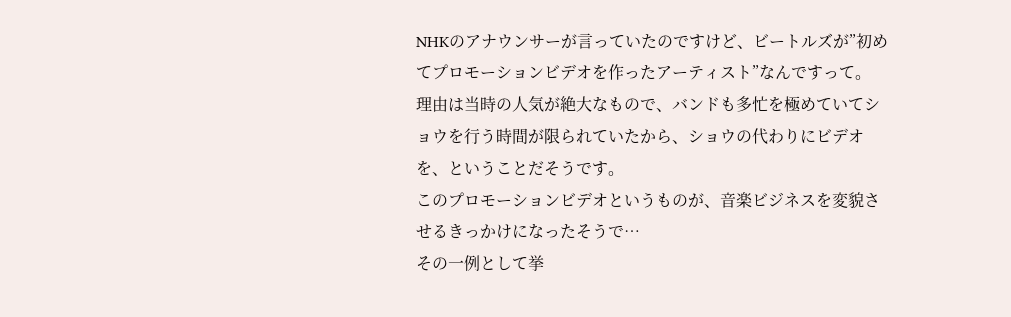NHKのアナウンサーが言っていたのですけど、ビートルズが”初めてプロモーションビデオを作ったアーティスト”なんですって。
理由は当時の人気が絶大なもので、バンドも多忙を極めていてショウを行う時間が限られていたから、ショウの代わりにビデオを、ということだそうです。
このプロモーションビデオというものが、音楽ビジネスを変貌させるきっかけになったそうで…
その一例として挙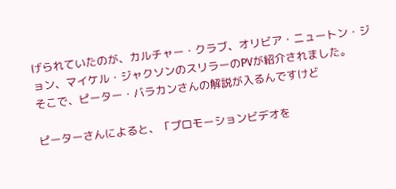げられていたのが、カルチャー・クラブ、オリビア・ニュートン・ジョン、マイケル・ジャクソンのスリラーのPVが紹介されました。
そこで、ピーター・バラカンさんの解説が入るんですけど

ピーターさんによると、「プロモーションビデオを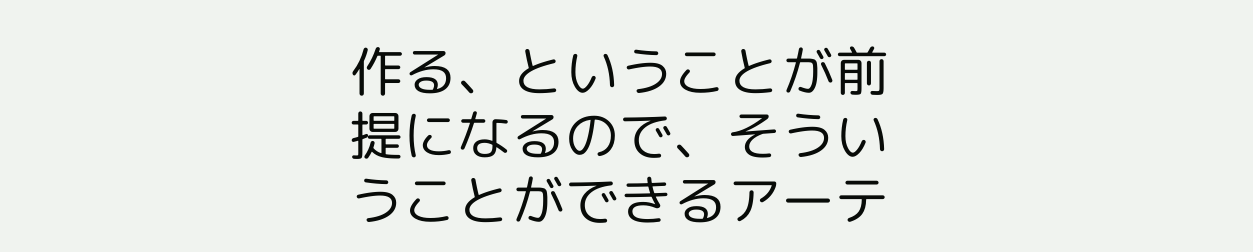作る、ということが前提になるので、そういうことができるアーテ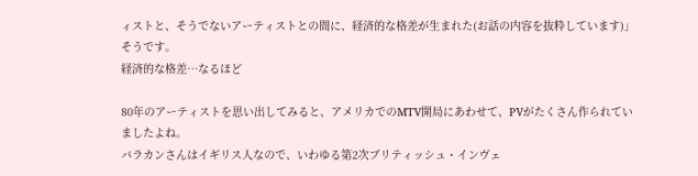ィストと、そうでないアーティストとの間に、経済的な格差が生まれた(お話の内容を抜粋しています)」そうです。
経済的な格差…なるほど

80年のアーティストを思い出してみると、アメリカでのMTV開局にあわせて、PVがたくさん作られていましたよね。
バラカンさんはイギリス人なので、いわゆる第2次ブリティッシュ・インヴェ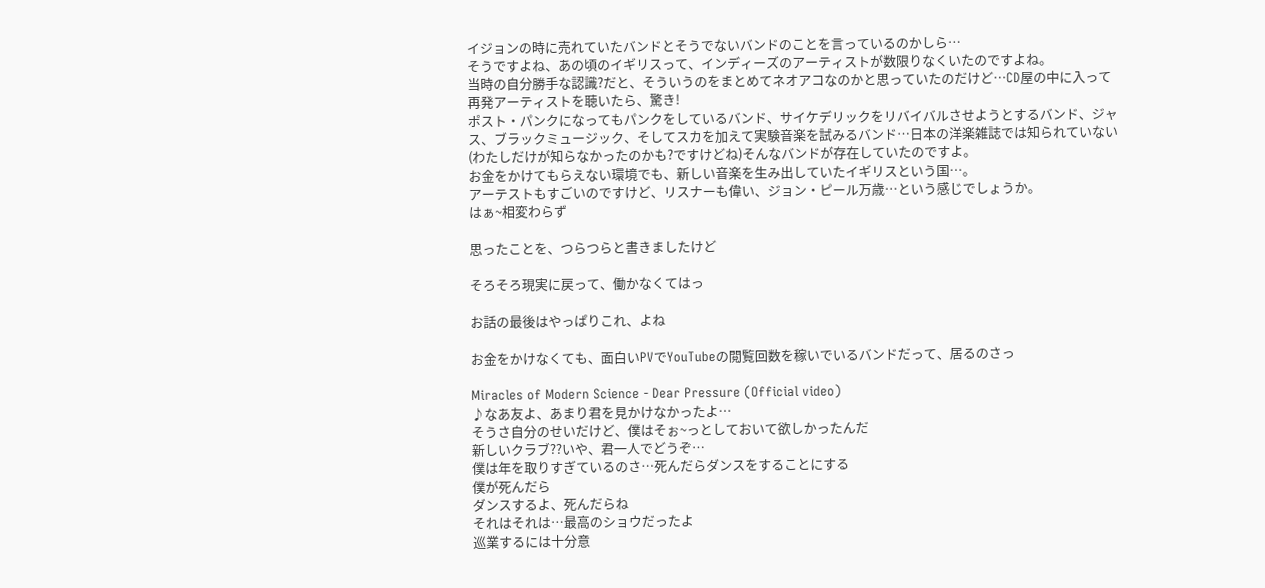イジョンの時に売れていたバンドとそうでないバンドのことを言っているのかしら…
そうですよね、あの頃のイギリスって、インディーズのアーティストが数限りなくいたのですよね。
当時の自分勝手な認識?だと、そういうのをまとめてネオアコなのかと思っていたのだけど…CD屋の中に入って再発アーティストを聴いたら、驚き!
ポスト・パンクになってもパンクをしているバンド、サイケデリックをリバイバルさせようとするバンド、ジャス、ブラックミュージック、そしてスカを加えて実験音楽を試みるバンド…日本の洋楽雑誌では知られていない(わたしだけが知らなかったのかも?ですけどね)そんなバンドが存在していたのですよ。
お金をかけてもらえない環境でも、新しい音楽を生み出していたイギリスという国…。
アーテストもすごいのですけど、リスナーも偉い、ジョン・ピール万歳…という感じでしょうか。
はぁ~相変わらず

思ったことを、つらつらと書きましたけど

そろそろ現実に戻って、働かなくてはっ

お話の最後はやっぱりこれ、よね

お金をかけなくても、面白いPVでYouTubeの閲覧回数を稼いでいるバンドだって、居るのさっ

Miracles of Modern Science - Dear Pressure (Official video)
♪なあ友よ、あまり君を見かけなかったよ…
そうさ自分のせいだけど、僕はそぉ~っとしておいて欲しかったんだ
新しいクラブ??いや、君一人でどうぞ…
僕は年を取りすぎているのさ…死んだらダンスをすることにする
僕が死んだら
ダンスするよ、死んだらね
それはそれは…最高のショウだったよ
巡業するには十分意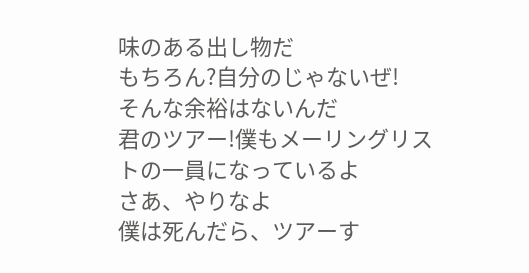味のある出し物だ
もちろん?自分のじゃないぜ!
そんな余裕はないんだ
君のツアー!僕もメーリングリストの一員になっているよ
さあ、やりなよ
僕は死んだら、ツアーす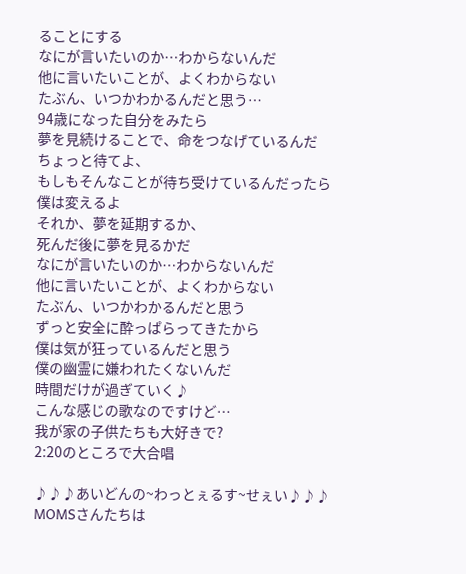ることにする
なにが言いたいのか…わからないんだ
他に言いたいことが、よくわからない
たぶん、いつかわかるんだと思う…
94歳になった自分をみたら
夢を見続けることで、命をつなげているんだ
ちょっと待てよ、
もしもそんなことが待ち受けているんだったら
僕は変えるよ
それか、夢を延期するか、
死んだ後に夢を見るかだ
なにが言いたいのか…わからないんだ
他に言いたいことが、よくわからない
たぶん、いつかわかるんだと思う
ずっと安全に酔っぱらってきたから
僕は気が狂っているんだと思う
僕の幽霊に嫌われたくないんだ
時間だけが過ぎていく♪
こんな感じの歌なのですけど…
我が家の子供たちも大好きで?
2:20のところで大合唱

♪♪♪あいどんの~わっとぇるす~せぇい♪♪♪
MOMSさんたちは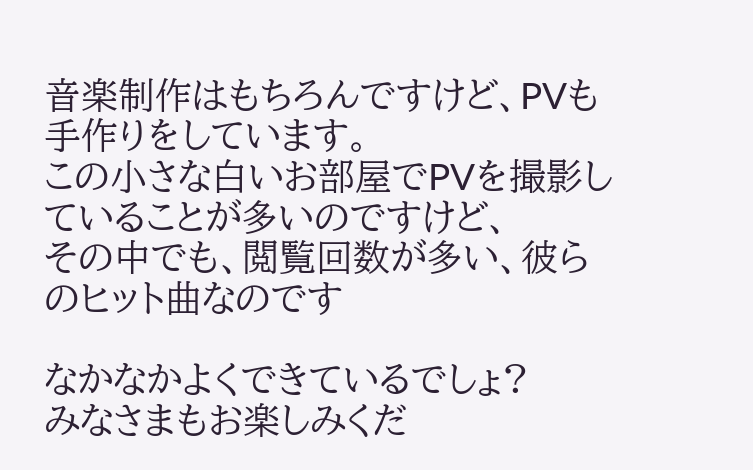音楽制作はもちろんですけど、PVも手作りをしています。
この小さな白いお部屋でPVを撮影していることが多いのですけど、
その中でも、閲覧回数が多い、彼らのヒット曲なのです

なかなかよくできているでしょ?
みなさまもお楽しみくだ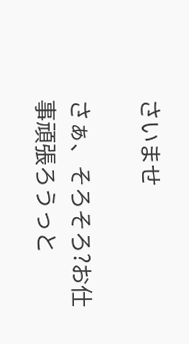さいませ

さぁ、そろそろ?お仕事頑張ろうっと